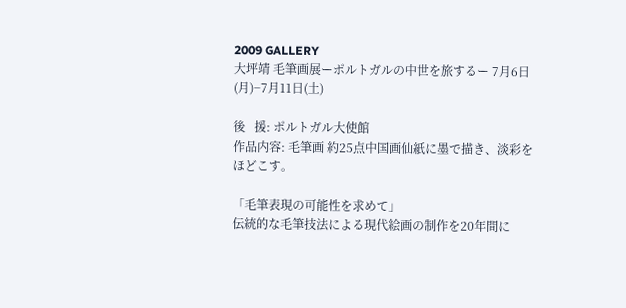2009 GALLERY
大坪靖 毛筆画展ーポルトガルの中世を旅するー 7月6日(月)−7月11日(土)

後   援: ポルトガル大使館
作品内容: 毛筆画 約25点中国画仙紙に墨で描き、淡彩をほどこす。

「毛筆表現の可能性を求めて」
伝統的な毛筆技法による現代絵画の制作を20年間に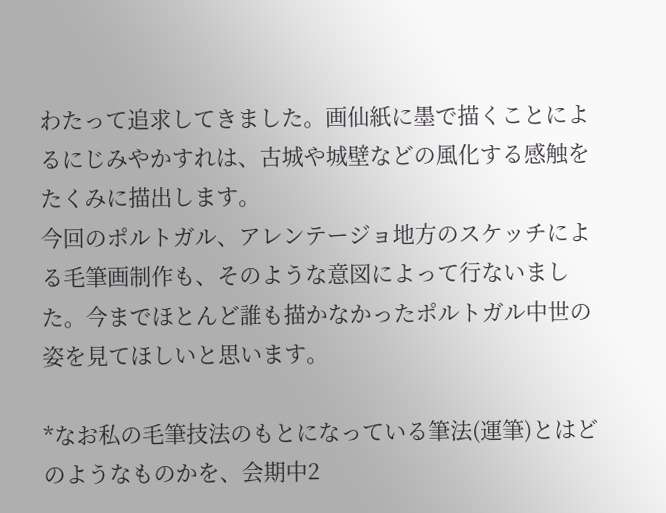わたって追求してきました。画仙紙に墨で描くことによるにじみやかすれは、古城や城壁などの風化する感触をたくみに描出します。
今回のポルトガル、アレンテージョ地方のスケッチによる毛筆画制作も、そのような意図によって行ないました。今までほとんど誰も描かなかったポルトガル中世の姿を見てほしいと思います。

*なお私の毛筆技法のもとになっている筆法(運筆)とはどのようなものかを、会期中2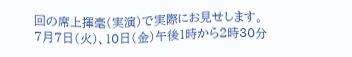回の席上揮毫(実演)で実際にお見せします。
7月7日(火)、10日(金)午後1時から2時30分